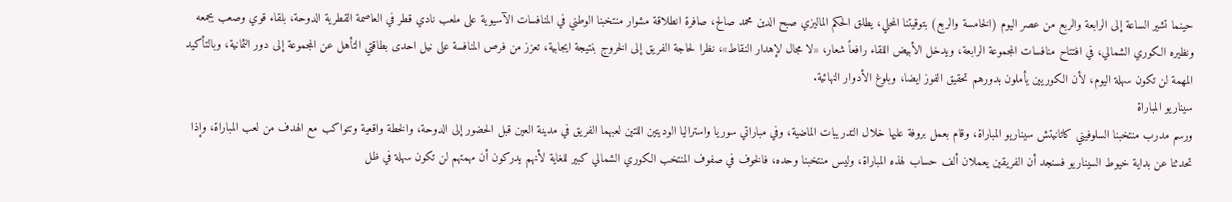حينما تشير الساعة إلى الرابعة والربع من عصر اليوم (الخامسة والربع) بتوقيتنا المحلي، يطلق الحكم الماليزي صبح الدين محمد صالح، صافرة انطلاقة مشوار منتخبنا الوطني في المنافسات الآسيوية على ملعب نادي قطر في العاصمة القطرية الدوحة، بلقاء قوي وصعب يجمعه ونظيره الكوري الشمالي، في افتتاح منافسات المجموعة الرابعة، ويدخل الأبيض اللقاء رافعاً شعار، «لا مجال لإهدار النقاط»، نظرا لحاجة الفريق إلى الخروج بنتيجة ايجابية، تعزز من فرص المنافسة على نيل احدى بطاقتي التأهل عن المجموعة إلى دور الثمانية، وبالتأكيد المهمة لن تكون سهلة اليوم، لأن الكوريين يأملون بدورهم تحقيق الفوز ايضا، وبلوغ الأدوار النهائية.
سيناريو المباراة
ورسم مدرب منتخبنا السلوفيني كاتانيتش سيناريو المباراة، وقام بعمل بروفة عليها خلال التدريبات الماضية، وفي مباراتي سوريا واستراليا الوديتين اللتين لعبهما الفريق في مدينة العين قبل الحضور إلى الدوحة، والخطة واقعية وتتواكب مع الهدف من لعب المباراة، وإذا تحدثنا عن بداية خيوط السيناريو فسنجد أن الفريقين يعملان ألف حساب لهذه المباراة، وليس منتخبنا وحده، فالخوف في صفوف المنتخب الكوري الشمالي كبير للغاية لأنهم يدركون أن مهمتهم لن تكون سهلة في ظل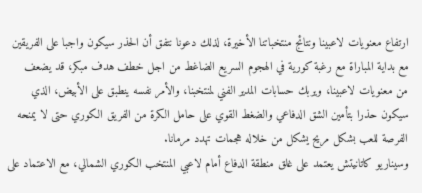ارتفاع معنويات لاعبينا ونتائج منتخباتنا الأخيرة، لذلك دعونا نتفق أن الحذر سيكون واجبا على الفريقين مع بداية المباراة مع رغبة كورية في الهجوم السريع الضاغط من اجل خطف هدف مبكر، قد يضعف من معنويات لاعبينا، ويربك حسابات المدير الفني لمنتخبنا، والأمر نفسه ينطبق على الأبيض، الذي سيكون حذرا بتأمين الشق الدفاعي والضغط القوي على حامل الكرة من الفريق الكوري حتى لا يمنحه الفرصة للعب بشكل مريح يشكل من خلاله هجمات تهدد مرمانا.
وسيناريو كاتانيتش يعتمد على غلق منطقة الدفاع أمام لاعبي المنتخب الكوري الشمالي، مع الاعتماد على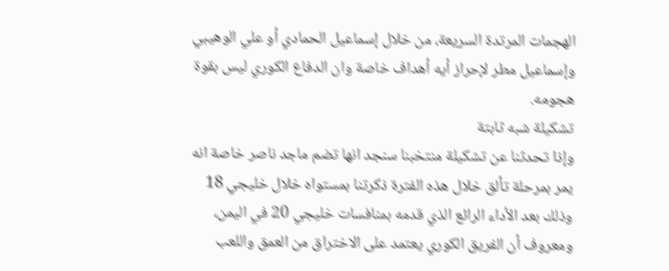الهجمات المرتدة السريعة، من خلال إسماعيل الحمادي أو علي الوهيبي وإسماعيل مطر لإحراز أيه أهداف خاصة وان الدفاع الكوري ليس بقوة هجومه.
تشكيلة شبه ثابتة
وإذا تحدثنا عن تشكيلة منتخبنا سنجد انها تضم ماجد ناصر خاصة انه يمر بمرحلة تألق خلال هذه الفترة ذكرتنا بمستواه خلال خليجي 18 وذلك بعد الأداء الرائع الذي قدمه بمنافسات خليجي 20 في اليمن، ومعروف أن الفريق الكوري يعتمد على الاختراق من العمق واللعب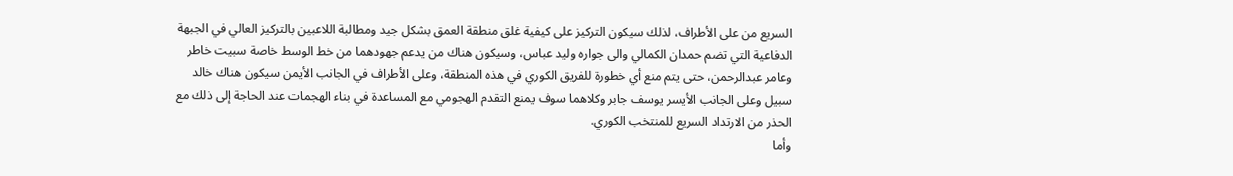السريع من على الأطراف، لذلك سيكون التركيز على كيفية غلق منطقة العمق بشكل جيد ومطالبة اللاعبين بالتركيز العالي في الجبهة الدفاعية التي تضم حمدان الكمالي والى جواره وليد عباس، وسيكون هناك من يدعم جهودهما من خط الوسط خاصة سبيت خاطر وعامر عبدالرحمن، حتى يتم منع أي خطورة للفريق الكوري في هذه المنطقة، وعلى الأطراف في الجانب الأيمن سيكون هناك خالد سبيل وعلى الجانب الأيسر يوسف جابر وكلاهما سوف يمنع التقدم الهجومي مع المساعدة في بناء الهجمات عند الحاجة إلى ذلك مع الحذر من الارتداد السريع للمنتخب الكوري.
وأما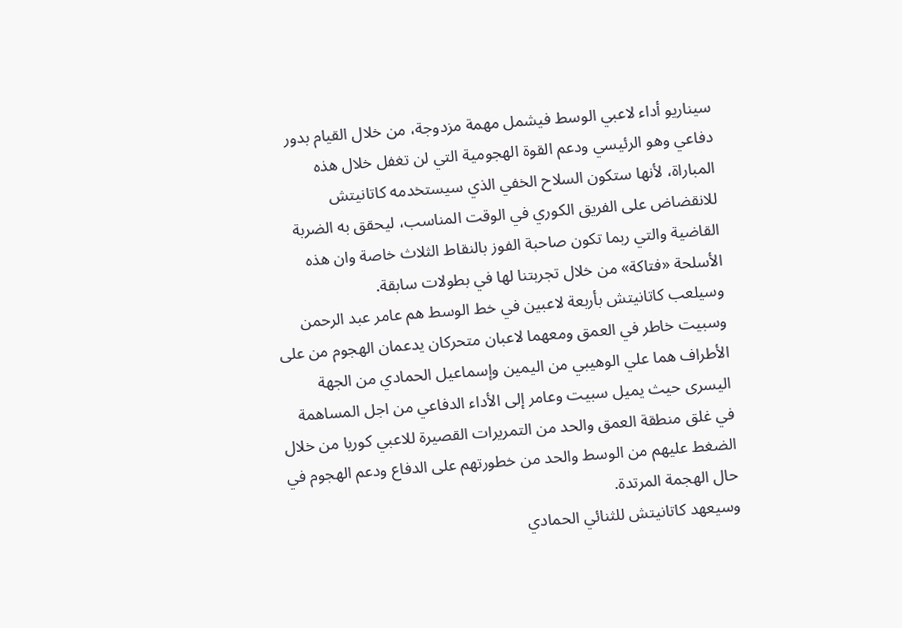سيناريو أداء لاعبي الوسط فيشمل مهمة مزدوجة، من خلال القيام بدور دفاعي وهو الرئيسي ودعم القوة الهجومية التي لن تغفل خلال هذه المباراة، لأنها ستكون السلاح الخفي الذي سيستخدمه كاتانيتش للانقضاض على الفريق الكوري في الوقت المناسب، ليحقق به الضربة القاضية والتي ربما تكون صاحبة الفوز بالنقاط الثلاث خاصة وان هذه الأسلحة «فتاكة» من خلال تجربتنا لها في بطولات سابقة.
وسيلعب كاتانيتش بأربعة لاعبين في خط الوسط هم عامر عبد الرحمن وسبيت خاطر في العمق ومعهما لاعبان متحركان يدعمان الهجوم من على الأطراف هما علي الوهيبي من اليمين وإسماعيل الحمادي من الجهة اليسرى حيث يميل سبيت وعامر إلى الأداء الدفاعي من اجل المساهمة في غلق منطقة العمق والحد من التمريرات القصيرة للاعبي كوريا من خلال الضغط عليهم من الوسط والحد من خطورتهم على الدفاع ودعم الهجوم في حال الهجمة المرتدة.
وسيعهد كاتانيتش للثنائي الحمادي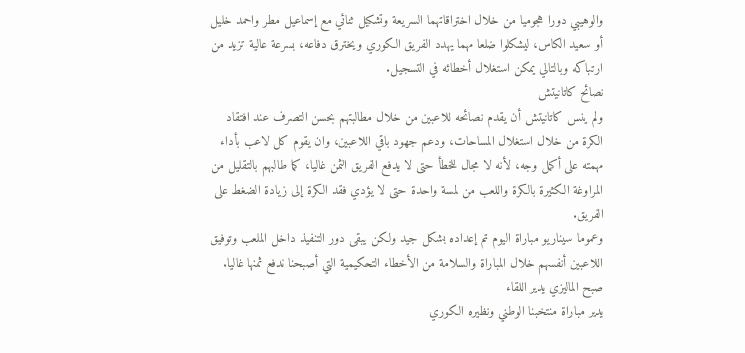والوهيبي دورا هجوميا من خلال اختراقاتهما السريعة وتشكيل ثنائي مع إسماعيل مطر واحمد خليل أو سعيد الكاس، ليشكلوا ضلعا مهما يهدد الفريق الكوري ويخترق دفاعه، بسرعة عالية تزيد من ارتباكه وبالتالي يمكن استغلال أخطائه في التسجيل.
نصائح كاتانيتش
ولم ينس كاتانيتش أن يقدم نصائحه للاعبين من خلال مطالبتهم بحسن التصرف عند افتقاد الكرة من خلال استغلال المساحات، ودعم جهود باقي اللاعبين، وان يقوم كل لاعب بأداء مهمته على أكمل وجه، لأنه لا مجال للخطأ حتى لا يدفع الفريق الثمن غاليا، كما طالبهم بالتقليل من المراوغة الكثيرة بالكرة واللعب من لمسة واحدة حتى لا يؤدي فقد الكرة إلى زيادة الضغط على الفريق.
وعموما سيناريو مباراة اليوم تم إعداده بشكل جيد ولكن يبقى دور التنفيذ داخل الملعب وتوفيق اللاعبين أنفسهم خلال المباراة والسلامة من الأخطاء التحكيمية التي أصبحنا ندفع ثمنها غاليا.
صبح الماليزي يدير اللقاء
يدير مباراة منتخبنا الوطني ونظيره الكوري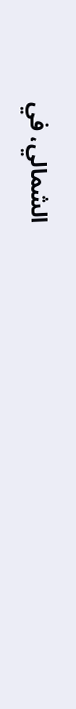الشمالي، في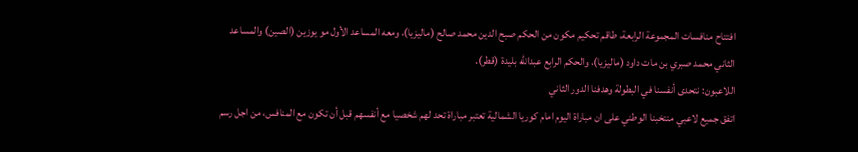افتتاح منافسات المجموعة الرابعة، طاقم تحكيم مكون من الحكم صبح الدين محمد صالح (ماليزيا)، ومعه المساعد الأول مو يوزين (الصين) والمساعد الثاني محمد صبري بن مات داود (ماليزيا)، والحكم الرابع عبدالله بليدة (قطر).
اللاعبون: نتحدى أنفسنا في البطولة وهدفنا الدور الثاني
اتفق جميع لاعبي منتخبنا الوطني على ان مباراة اليوم امام كوريا الشمالية تعتبر مباراة تحد لهم شخصيا مع أنفسهم قبل أن تكون مع المنافس، من اجل رسم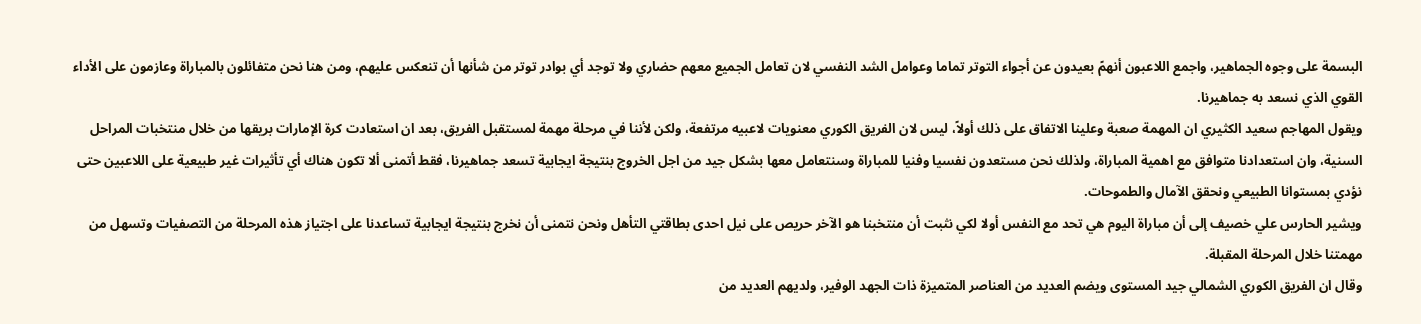البسمة على وجوه الجماهير، واجمع اللاعبون أنهمً بعيدون عن أجواء التوتر تماما وعوامل الشد النفسي لان تعامل الجميع معهم حضاري ولا توجد أي بوادر توتر من شأنها أن تنعكس عليهم، ومن هنا نحن متفائلون بالمباراة وعازمون على الأداء القوي الذي نسعد به جماهيرنا.
ويقول المهاجم سعيد الكثيري ان المهمة صعبة وعلينا الاتفاق على ذلك أولاً، ليس لان الفريق الكوري معنويات لاعبيه مرتفعة، ولكن لأننا في مرحلة مهمة لمستقبل الفريق، بعد ان استعادت كرة الإمارات بريقها من خلال منتخبات المراحل السنية، وان استعدادنا متوافق مع اهمية المباراة، ولذلك نحن مستعدون نفسيا وفنيا للمباراة وسنتعامل معها بشكل جيد من اجل الخروج بنتيجة ايجابية تسعد جماهيرنا، فقط أتمنى ألا تكون هناك أي تأثيرات غير طبيعية على اللاعبين حتى نؤدي بمستوانا الطبيعي ونحقق الآمال والطموحات.
ويشير الحارس علي خصيف إلى أن مباراة اليوم هي تحد مع النفس أولا لكي نثبت أن منتخبنا هو الآخر حريص على نيل احدى بطاقتي التأهل ونحن نتمنى أن نخرج بنتيجة ايجابية تساعدنا على اجتياز هذه المرحلة من التصفيات وتسهل من مهمتنا خلال المرحلة المقبلة.
وقال ان الفريق الكوري الشمالي جيد المستوى ويضم العديد من العناصر المتميزة ذات الجهد الوفير، ولديهم العديد من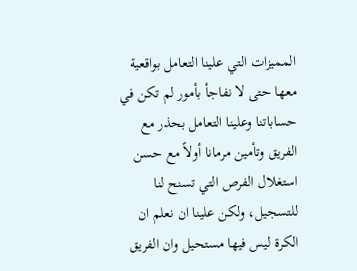المميزات التي علينا التعامل بواقعية معها حتى لا نفاجأ بأمور لم تكن في حساباتنا وعلينا التعامل بحذر مع الفريق وتأمين مرمانا أولاً مع حسن استغلال الفرص التي تسنح لنا للتسجيل، ولكن علينا ان نعلم ان الكرة ليس فيها مستحيل وان الفريق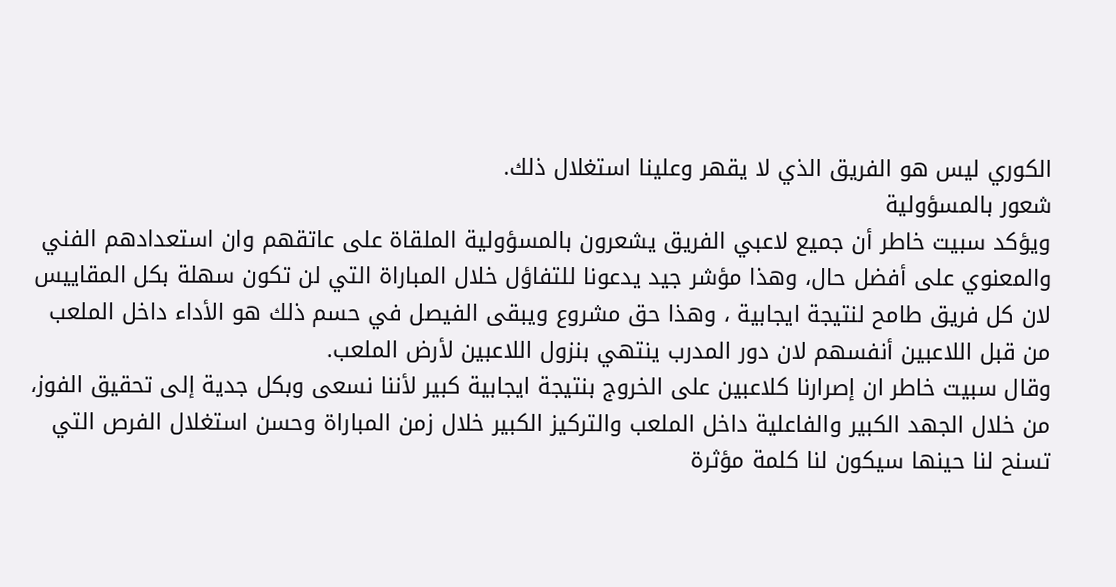الكوري ليس هو الفريق الذي لا يقهر وعلينا استغلال ذلك.
شعور بالمسؤولية
ويؤكد سبيت خاطر أن جميع لاعبي الفريق يشعرون بالمسؤولية الملقاة على عاتقهم وان استعدادهم الفني والمعنوي على أفضل حال، وهذا مؤشر جيد يدعونا للتفاؤل خلال المباراة التي لن تكون سهلة بكل المقاييس لان كل فريق طامح لنتيجة ايجابية ، وهذا حق مشروع ويبقى الفيصل في حسم ذلك هو الأداء داخل الملعب من قبل اللاعبين أنفسهم لان دور المدرب ينتهي بنزول اللاعبين لأرض الملعب.
وقال سبيت خاطر ان إصرارنا كلاعبين على الخروج بنتيجة ايجابية كبير لأننا نسعى وبكل جدية إلى تحقيق الفوز، من خلال الجهد الكبير والفاعلية داخل الملعب والتركيز الكبير خلال زمن المباراة وحسن استغلال الفرص التي تسنح لنا حينها سيكون لنا كلمة مؤثرة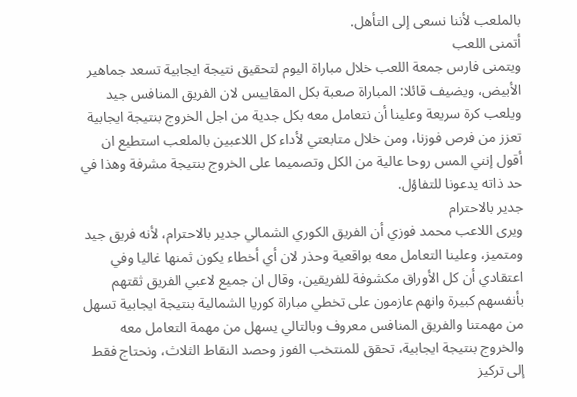بالملعب لأننا نسعى إلى التأهل.
أتمنى اللعب
ويتمنى فارس جمعة اللعب خلال مباراة اليوم لتحقيق نتيجة ايجابية تسعد جماهير الأبيض، ويضيف قائلا: المباراة صعبة بكل المقاييس لان الفريق المنافس جيد ويلعب كرة سريعة وعلينا أن نتعامل معه بكل جدية من اجل الخروج بنتيجة ايجابية تعزز من فرص فوزنا، ومن خلال متابعتي لأداء كل اللاعبين بالملعب استطيع ان أقول إنني المس روحا عالية من الكل وتصميما على الخروج بنتيجة مشرفة وهذا في حد ذاته يدعونا للتفاؤل.
جدير بالاحترام
ويرى اللاعب محمد فوزي أن الفريق الكوري الشمالي جدير بالاحترام، لأنه فريق جيد ومتميز، وعلينا التعامل معه بواقعية وحذر لان أي أخطاء يكون ثمنها غاليا وفي اعتقادي أن كل الأوراق مكشوفة للفريقين، وقال ان جميع لاعبي الفريق ثقتهم بأنفسهم كبيرة وانهم عازمون على تخطي مباراة كوريا الشمالية بنتيجة ايجابية تسهل من مهمتنا والفريق المنافس معروف وبالتالي يسهل من مهمة التعامل معه والخروج بنتيجة ايجابية، تحقق للمنتخب الفوز وحصد النقاط الثلاث، ونحتاج فقط إلى تركيز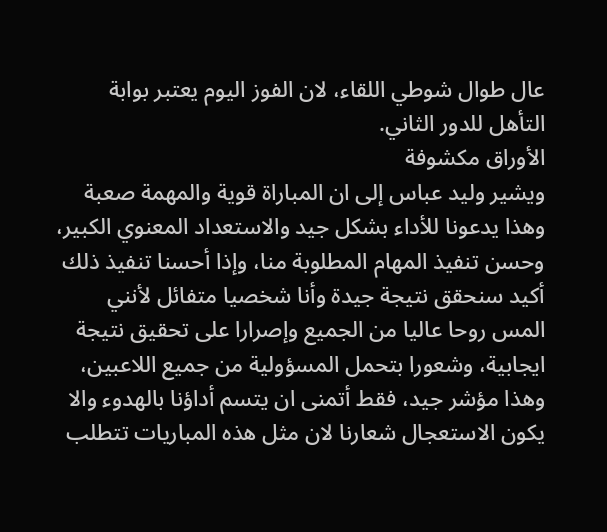عال طوال شوطي اللقاء، لان الفوز اليوم يعتبر بوابة التأهل للدور الثاني.
الأوراق مكشوفة
ويشير وليد عباس إلى ان المباراة قوية والمهمة صعبة وهذا يدعونا للأداء بشكل جيد والاستعداد المعنوي الكبير، وحسن تنفيذ المهام المطلوبة منا، وإذا أحسنا تنفيذ ذلك أكيد سنحقق نتيجة جيدة وأنا شخصيا متفائل لأنني المس روحا عاليا من الجميع وإصرارا على تحقيق نتيجة ايجابية، وشعورا بتحمل المسؤولية من جميع اللاعبين، وهذا مؤشر جيد، فقط أتمنى ان يتسم أداؤنا بالهدوء والا يكون الاستعجال شعارنا لان مثل هذه المباريات تتطلب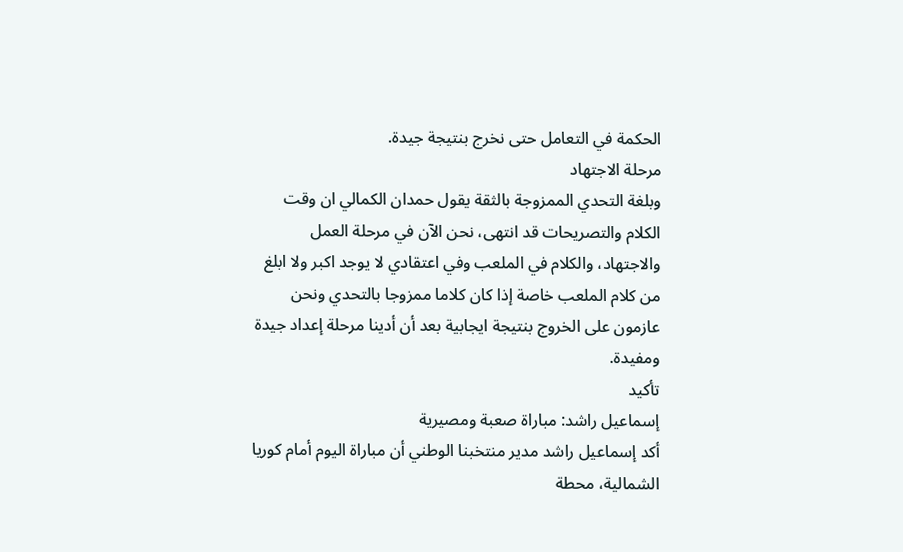الحكمة في التعامل حتى نخرج بنتيجة جيدة.
مرحلة الاجتهاد
وبلغة التحدي الممزوجة بالثقة يقول حمدان الكمالي ان وقت الكلام والتصريحات قد انتهى، نحن الآن في مرحلة العمل والاجتهاد، والكلام في الملعب وفي اعتقادي لا يوجد اكبر ولا ابلغ من كلام الملعب خاصة إذا كان كلاما ممزوجا بالتحدي ونحن عازمون على الخروج بنتيجة ايجابية بعد أن أدينا مرحلة إعداد جيدة ومفيدة.
تأكيد
إسماعيل راشد: مباراة صعبة ومصيرية
أكد إسماعيل راشد مدير منتخبنا الوطني أن مباراة اليوم أمام كوريا الشمالية، محطة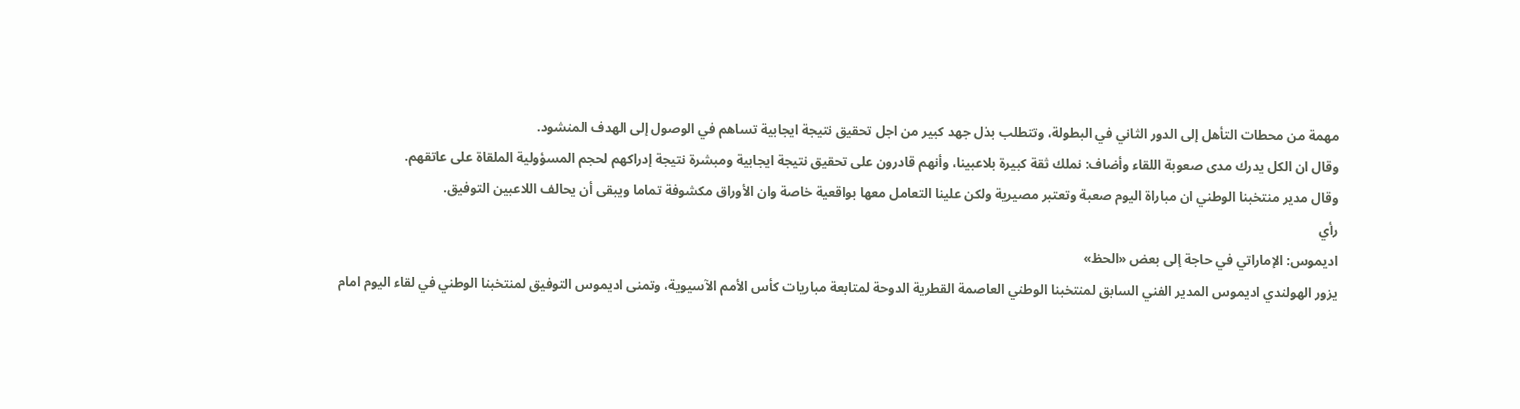مهمة من محطات التأهل إلى الدور الثاني في البطولة، وتتطلب بذل جهد كبير من اجل تحقيق نتيجة ايجابية تساهم في الوصول إلى الهدف المنشود.
وقال ان الكل يدرك مدى صعوبة اللقاء وأضاف: نملك ثقة كبيرة بلاعبينا، وأنهم قادرون على تحقيق نتيجة ايجابية ومبشرة نتيجة إدراكهم لحجم المسؤولية الملقاة على عاتقهم.
وقال مدير منتخبنا الوطني ان مباراة اليوم صعبة وتعتبر مصيرية ولكن علينا التعامل معها بواقعية خاصة وان الأوراق مكشوفة تماما ويبقى أن يحالف اللاعبين التوفيق.
رأي
اديموس: الإماراتي في حاجة إلى بعض «الحظ»
يزور الهولندي اديموس المدير الفني السابق لمنتخبنا الوطني العاصمة القطرية الدوحة لمتابعة مباريات كأس الأمم الآسيوية، وتمنى اديموس التوفيق لمنتخبنا الوطني في لقاء اليوم امام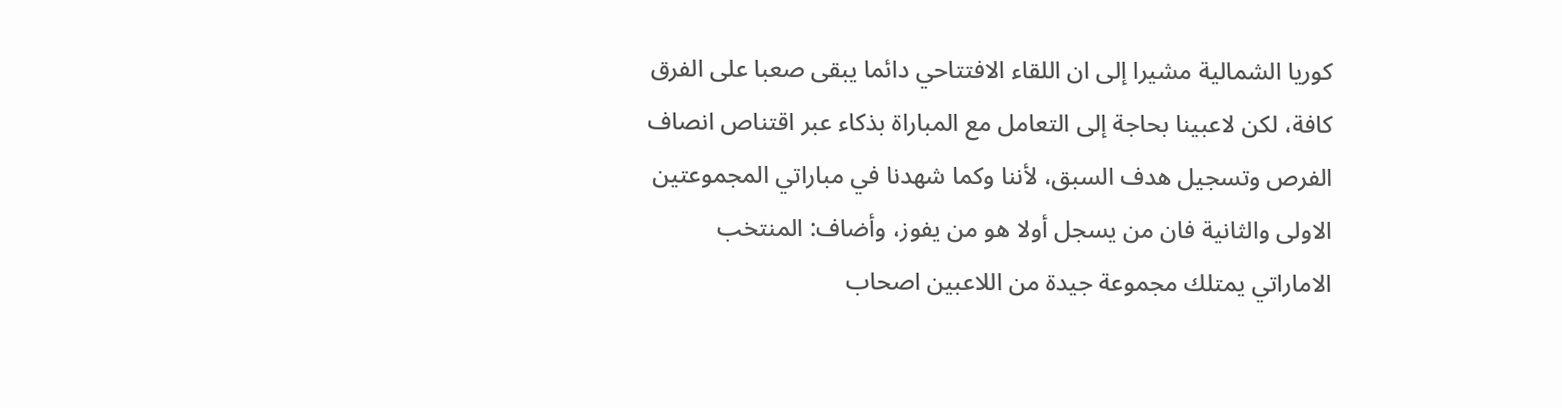كوريا الشمالية مشيرا إلى ان اللقاء الافتتاحي دائما يبقى صعبا على الفرق كافة، لكن لاعبينا بحاجة إلى التعامل مع المباراة بذكاء عبر اقتناص انصاف الفرص وتسجيل هدف السبق، لأننا وكما شهدنا في مباراتي المجموعتين الاولى والثانية فان من يسجل أولا هو من يفوز، وأضاف: المنتخب الاماراتي يمتلك مجموعة جيدة من اللاعبين اصحاب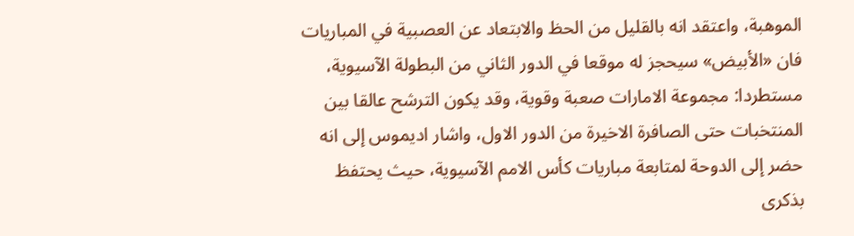الموهبة، واعتقد انه بالقليل من الحظ والابتعاد عن العصبية في المباريات فان «الأبيض» سيحجز له موقعا في الدور الثاني من البطولة الآسيوية، مستطردا: مجموعة الامارات صعبة وقوية، وقد يكون الترشح عالقا بين المنتخبات حتى الصافرة الاخيرة من الدور الاول، واشار اديموس إلى انه حضر إلى الدوحة لمتابعة مباريات كأس الامم الآسيوية، حيث يحتفظ بذكرى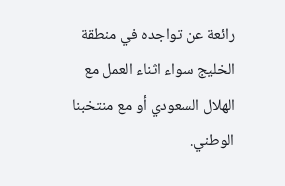رائعة عن تواجده في منطقة الخليج سواء اثناء العمل مع الهلال السعودي أو مع منتخبنا الوطني.